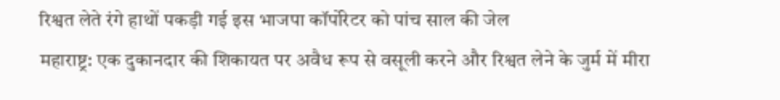रिश्वत लेते रंगे हाथों पकड़ी गई इस भाजपा कॉर्पोरेटर को पांच साल की जेल
महाराष्ट्र: एक दुकानदार की शिकायत पर अवैध रूप से वसूली करने और रिश्वत लेने के जुर्म में मीरा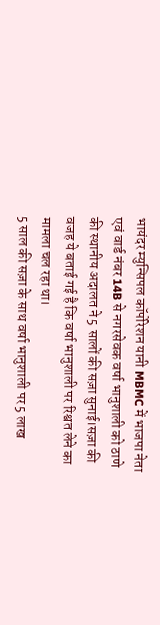भायंदर म्युन्सिपल कॉर्पोरेशन यानी MBMC में भाजपा नेता एवं वार्ड नंबर 14B से नगरसेवक वर्षा भानुशाली को ठाणे की स्थानीय अदालत ने 5 सालों की सज़ा सुनाई।सज़ा की वजह ये बताई गई है कि वर्षा भानुशाली पर रिश्वत लेने का मामला चल रहा था।
5 साल की सज़ा के साथ वर्षा भानुशाली पर 5 लाख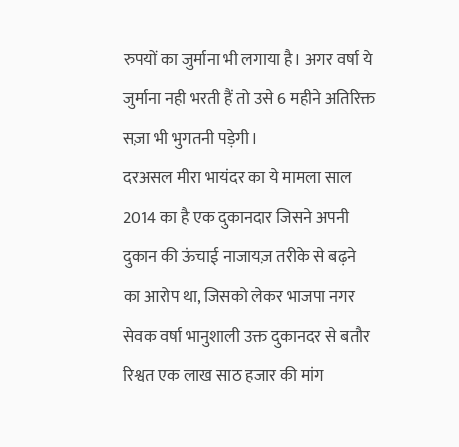रुपयों का जुर्माना भी लगाया है। अगर वर्षा ये जुर्माना नही भरती हैं तो उसे 6 महीने अतिरिक्त सज़ा भी भुगतनी पड़ेगी।
दरअसल मीरा भायंदर का ये मामला साल 2014 का है एक दुकानदार जिसने अपनी दुकान की ऊंचाई नाजायज़ तरीके से बढ़ने का आरोप था, जिसको लेकर भाजपा नगर सेवक वर्षा भानुशाली उक्त दुकानदर से बतौर रिश्वत एक लाख साठ हजार की मांग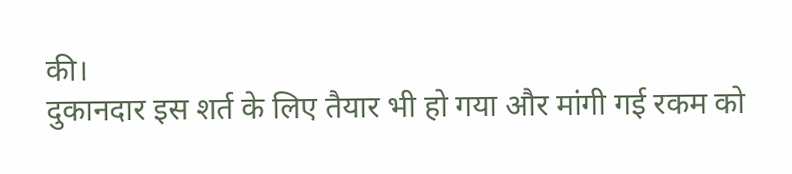की।
दुकानदार इस शर्त के लिए तैयार भी हो गया और मांगी गई रकम को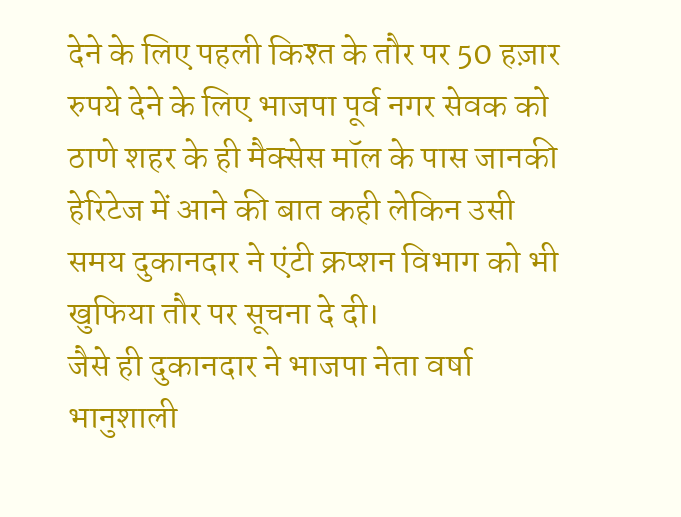देने के लिए पहली किश्त के तौर पर 50 हज़ार रुपये देने के लिए भाजपा पूर्व नगर सेवक को ठाणे शहर के ही मैक्सेस मॉल के पास जानकी हेरिटेज में आने की बात कही लेकिन उसी समय दुकानदार ने एंटी क्रप्शन विभाग को भी खुफिया तौर पर सूचना दे दी।
जैसे ही दुकानदार ने भाजपा नेता वर्षा भानुशाली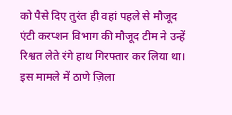को पैसे दिए तुरंत ही वहां पहले से मौजूद एंटी करप्शन विभाग की मौजूद टीम ने उन्हें रिश्वत लेते रंगे हाथ गिरफ्तार कर लिया था।
इस मामले में ठाणे ज़िला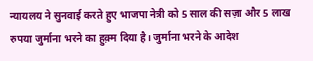न्यायलय ने सुनवाई करते हुए भाजपा नेत्री को 5 साल की सज़ा और 5 लाख रुपया जुर्माना भरने का हुक़्म दिया है। जुर्माना भरने के आदेश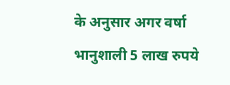के अनुसार अगर वर्षा भानुशाली 5 लाख रुपये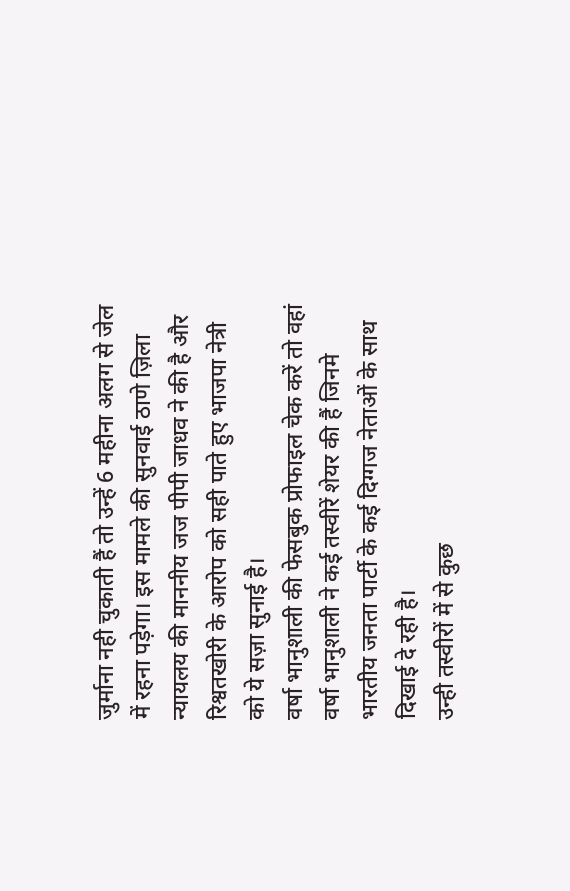जुर्माना नही चुकाती हैं तो उन्हें 6 महीना अलग से जेल में रहना पड़ेगा। इस मामले की सुनवाई ठाणे ज़िला न्यायलय की माननीय जज पीपी जाधव ने की है और रिश्वतखोरी के आरोप को सही पाते हुए भाजपा नेत्री को ये सज़ा सुनाई है।
वर्षा भानुशाली की फेसबुक प्रोफाइल चेक करें तो वहां वर्षा भानुशाली ने कई तस्वीरें शेयर की हैं जिनमे भारतीय जनता पार्टी के कई दिग्गज नेताओं के साथ दिखाई दे रही है।
उन्ही तस्वीरों में से कुछ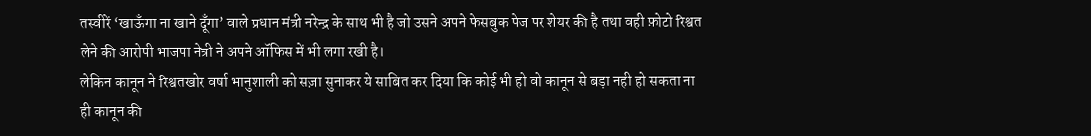तस्वीरें ‘खाऊँगा ना खाने दूँगा’ वाले प्रधान मंत्री नरेन्द्र के साथ भी है जो उसने अपने फेसबुक पेज पर शेयर की है तथा वही फ़ोटो रिश्वत लेने की आरोपी भाजपा नेत्री ने अपने ऑफिस में भी लगा रखी है।
लेकिन कानून ने रिश्वतखोर वर्षा भानुशाली को सज़ा सुनाकर ये साबित कर दिया कि कोई भी हो वो कानून से बड़ा नही हो सकता ना ही कानून की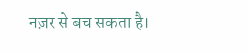नज़र से बच सकता है।